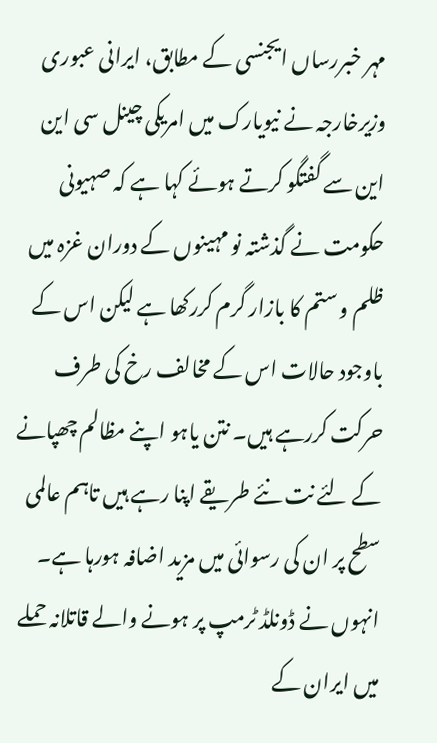مہر خبررساں ایجنسی کے مطابق، ایرانی عبوری وزیرخارجہ نے نیویارک میں امریکی چینل سی این این سے گفتگو کرتے ہوئے کہا ہے کہ صہیونی حکومت نے گذشتہ نو مہینوں کے دوران غزہ میں ظلم و ستم کا بازار گرم کررکھا ہے لیکن اس کے باوجود حالات اس کے مخالف رخ کی طرف حرکت کررہے ہیں۔ نتن یاہو اپنے مظالم چھپانے کے لئے نت نئے طریقے اپنا رہے ہیں تاہم عالمی سطح پر ان کی رسوائی میں مزید اضافہ ہورہا ہے۔
انہوں نے ڈونلڈ ٹرمپ پر ہونے والے قاتلانہ حملے میں ایران کے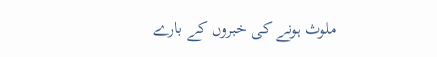ملوث ہونے کی خبروں کے بارے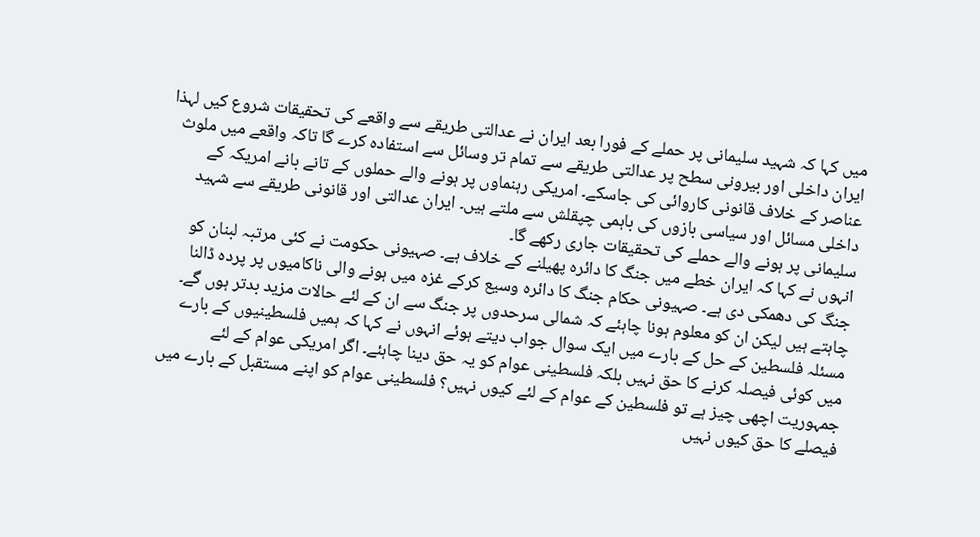میں کہا کہ شہید سلیمانی پر حملے کے فورا بعد ایران نے عدالتی طریقے سے واقعے کی تحقیقات شروع کیں لہذا ایران داخلی اور بیرونی سطح پر عدالتی طریقے سے تمام تر وسائل سے استفادہ کرے گا تاکہ واقعے میں ملوث عناصر کے خلاف قانونی کاروائی کی جاسکے۔ امریکی رہنماوں پر ہونے والے حملوں کے تانے بانے امریکہ کے داخلی مسائل اور سیاسی بازوں کی باہمی چپقلش سے ملتے ہیں۔ ایران عدالتی اور قانونی طریقے سے شہید سلیمانی پر ہونے والے حملے کی تحقیقات جاری رکھے گا۔
انہوں نے کہا کہ ایران خطے میں جنگ کا دائرہ پھیلنے کے خلاف ہے۔ صہیونی حکومت نے کئی مرتبہ لبنان کو جنگ کی دھمکی دی ہے۔ صہیونی حکام جنگ کا دائرہ وسیع کرکے غزہ میں ہونے والی ناکامیوں پر پردہ ڈالنا چاہتے ہیں لیکن ان کو معلوم ہونا چاہئے کہ شمالی سرحدوں پر جنگ سے ان کے لئے حالات مزید بدتر ہوں گے۔
مسئلہ فلسطین کے حل کے بارے میں ایک سوال جواب دیتے ہوئے انہوں نے کہا کہ ہمیں فلسطینیوں کے بارے میں کوئی فیصلہ کرنے کا حق نہیں بلکہ فلسطینی عوام کو یہ حق دینا چاہئے۔ اگر امریکی عوام کے لئے جمہوریت اچھی چیز ہے تو فلسطین کے عوام کے لئے کیوں نہیں؟ فلسطینی عوام کو اپنے مستقبل کے بارے میں فیصلے کا حق کیوں نہیں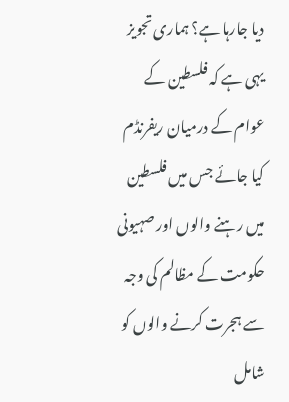دیا جارہا ہے؟ ہماری تجویز یہی ہے کہ فلسطین کے عوام کے درمیان ریفرنڈم کیا جائے جس میں فلسطین میں رہنے والوں اور صہیونی حکومت کے مظالم کی وجہ سے ہجرت کرنے والوں کو شامل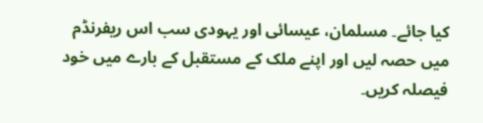کیا جائے۔ مسلمان، عیسائی اور یہودی سب اس ریفرنڈم میں حصہ لیں اور اپنے ملک کے مستقبل کے بارے میں خود فیصلہ کریں۔